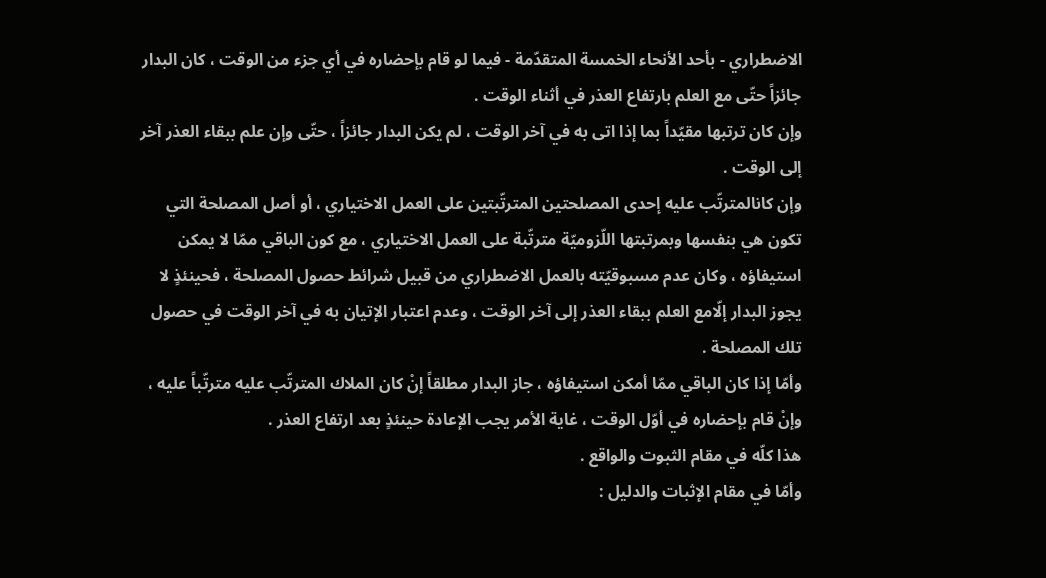الاضطراري - بأحد الأنحاء الخمسة المتقدّمة - فيما لو قام بإحضاره في أي جزء من الوقت ، كان البدار جائزاً حتّى مع العلم بارتفاع العذر في أثناء الوقت .
وإن كان ترتبها مقيّداً بما إذا اتى به في آخر الوقت ، لم يكن البدار جائزاً ، حتّى وإن علم ببقاء العذر آخر إلى الوقت .
وإن كانالمترتّب عليه إحدى المصلحتين المترتّبتين على العمل الاختياري ، أو أصل المصلحة التي تكون هي بنفسها وبمرتبتها اللّزوميّة مترتّبة على العمل الاختياري ، مع كون الباقي ممّا لا يمكن استيفاؤه ، وكان عدم مسبوقيّته بالعمل الاضطراري من قبيل شرائط حصول المصلحة ، فحينئذٍ لا يجوز البدار إلّامع العلم ببقاء العذر إلى آخر الوقت ، وعدم اعتبار الإتيان به في آخر الوقت في حصول تلك المصلحة .
وأمّا إذا كان الباقي ممّا أمكن استيفاؤه ، جاز البدار مطلقاً إنْ كان الملاك المترتّب عليه مترتّباً عليه ، وإنْ قام بإحضاره في أوّل الوقت ، غاية الأمر يجب الإعادة حينئذٍ بعد ارتفاع العذر .
هذا كلّه في مقام الثبوت والواقع .
وأمّا في مقام الإثبات والدليل :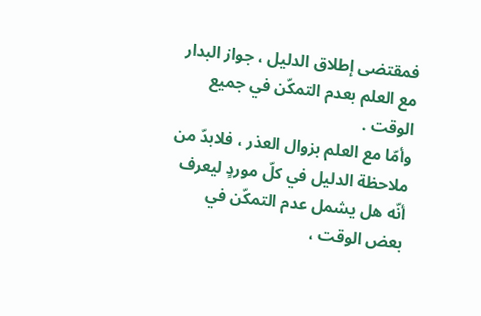فمقتضى إطلاق الدليل ، جواز البدار مع العلم بعدم التمكّن في جميع الوقت .
وأمّا مع العلم بزوال العذر ، فلابدّ من ملاحظة الدليل في كلّ موردٍ ليعرف أنّه هل يشمل عدم التمكّن في بعض الوقت ،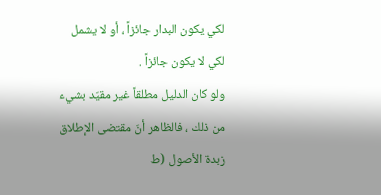لكي يكون البدار جائزاً ، أو لا يشمل لكي لا يكون جائزاً .
ولو كان الدليل مطلقاً غير مقيّد بشيء من ذلك ، فالظاهر أنّ مقتضى الإطلاق
زبدة الأصول (ط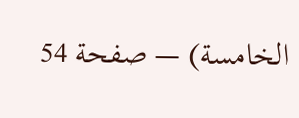الخامسة) — صفحة 54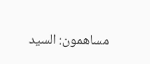مساهمون: السيد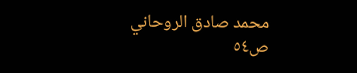محمد صادق الروحاني
ص٥٤